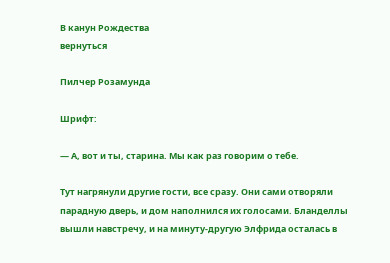В канун Рождества
вернуться

Пилчер Розамунда

Шрифт:

— А, вот и ты, старина. Мы как раз говорим о тебе.

Тут нагрянули другие гости, все сразу. Они сами отворяли парадную дверь, и дом наполнился их голосами. Бланделлы вышли навстречу, и на минуту-другую Элфрида осталась в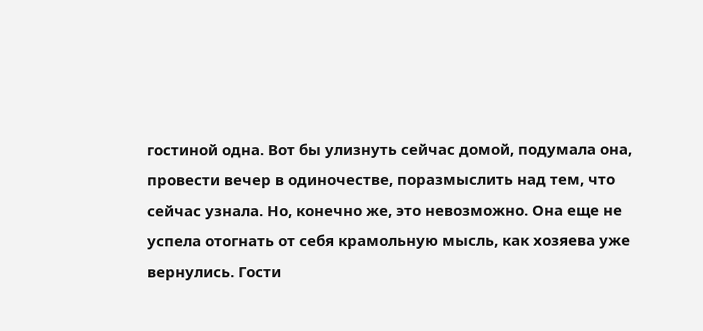гостиной одна. Вот бы улизнуть сейчас домой, подумала она, провести вечер в одиночестве, поразмыслить над тем, что сейчас узнала. Но, конечно же, это невозможно. Она еще не успела отогнать от себя крамольную мысль, как хозяева уже вернулись. Гости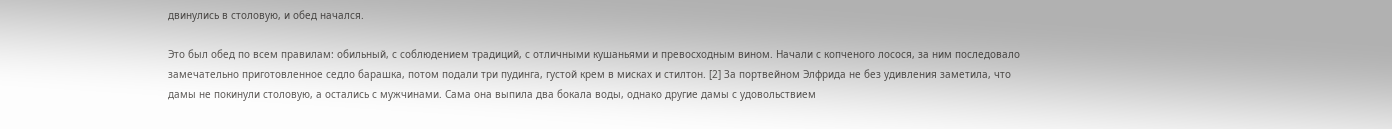двинулись в столовую, и обед начался.

Это был обед по всем правилам: обильный, с соблюдением традиций, с отличными кушаньями и превосходным вином. Начали с копченого лосося, за ним последовало замечательно приготовленное седло барашка, потом подали три пудинга, густой крем в мисках и стилтон. [2] За портвейном Элфрида не без удивления заметила, что дамы не покинули столовую, а остались с мужчинами. Сама она выпила два бокала воды, однако другие дамы с удовольствием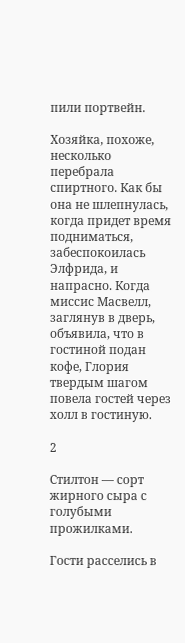пили портвейн.

Хозяйка, похоже, несколько перебрала спиртного. Как бы она не шлепнулась, когда придет время подниматься, забеспокоилась Элфрида, и напрасно. Когда миссис Масвелл, заглянув в дверь, объявила, что в гостиной подан кофе, Глория твердым шагом повела гостей через холл в гостиную.

2

Стилтон — сорт жирного сыра с голубыми прожилками.

Гости расселись в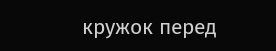кружок перед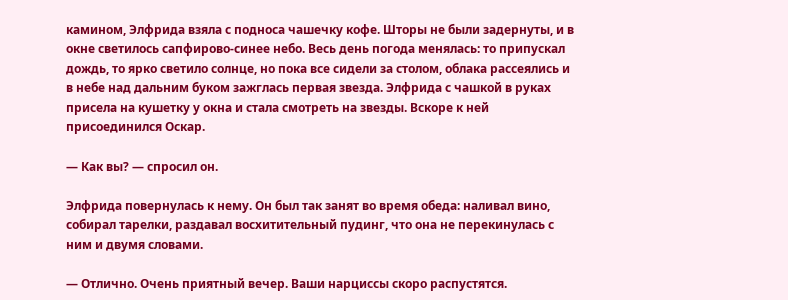камином, Элфрида взяла с подноса чашечку кофе. Шторы не были задернуты, и в окне светилось сапфирово-синее небо. Весь день погода менялась: то припускал дождь, то ярко светило солнце, но пока все сидели за столом, облака рассеялись и в небе над дальним буком зажглась первая звезда. Элфрида с чашкой в руках присела на кушетку у окна и стала смотреть на звезды. Вскоре к ней присоединился Оскар.

— Как вы? — спросил он.

Элфрида повернулась к нему. Он был так занят во время обеда: наливал вино, собирал тарелки, раздавал восхитительный пудинг, что она не перекинулась с ним и двумя словами.

— Отлично. Очень приятный вечер. Ваши нарциссы скоро распустятся.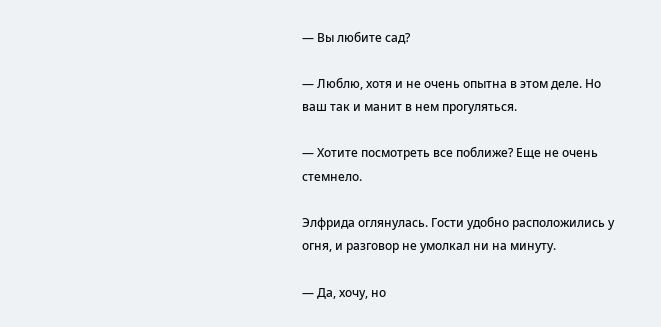— Вы любите сад?

— Люблю, хотя и не очень опытна в этом деле. Но ваш так и манит в нем прогуляться.

— Хотите посмотреть все поближе? Еще не очень стемнело.

Элфрида оглянулась. Гости удобно расположились у огня, и разговор не умолкал ни на минуту.

— Да, хочу, но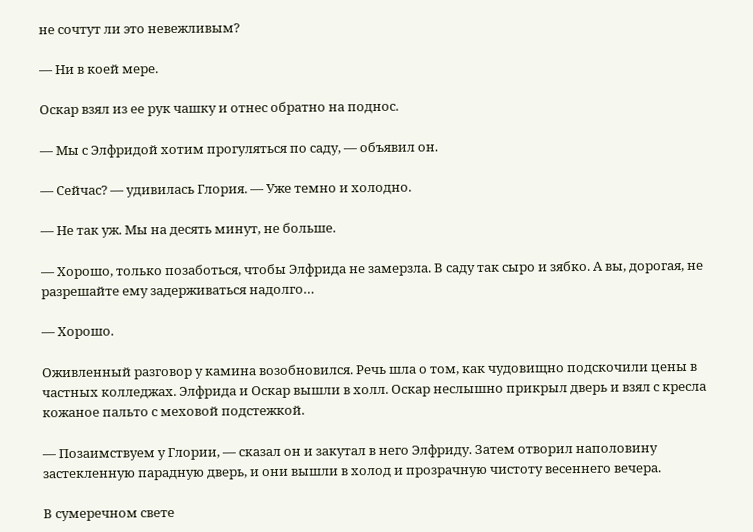не сочтут ли это невежливым?

— Ни в коей мере.

Оскар взял из ее рук чашку и отнес обратно на поднос.

— Мы с Элфридой хотим прогуляться по саду, — объявил он.

— Сейчас? — удивилась Глория. — Уже темно и холодно.

— Не так уж. Мы на десять минут, не больше.

— Хорошо, только позаботься, чтобы Элфрида не замерзла. В саду так сыро и зябко. А вы, дорогая, не разрешайте ему задерживаться надолго…

— Хорошо.

Оживленный разговор у камина возобновился. Речь шла о том, как чудовищно подскочили цены в частных колледжах. Элфрида и Оскар вышли в холл. Оскар неслышно прикрыл дверь и взял с кресла кожаное пальто с меховой подстежкой.

— Позаимствуем у Глории, — сказал он и закутал в него Элфриду. Затем отворил наполовину застекленную парадную дверь, и они вышли в холод и прозрачную чистоту весеннего вечера.

В сумеречном свете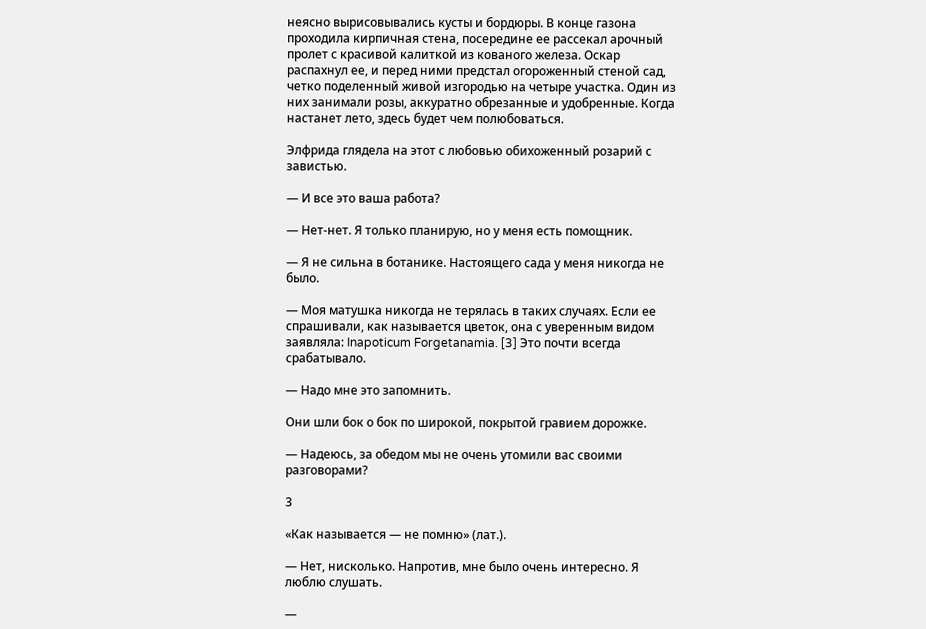неясно вырисовывались кусты и бордюры. В конце газона проходила кирпичная стена, посередине ее рассекал арочный пролет с красивой калиткой из кованого железа. Оскар распахнул ее, и перед ними предстал огороженный стеной сад, четко поделенный живой изгородью на четыре участка. Один из них занимали розы, аккуратно обрезанные и удобренные. Когда настанет лето, здесь будет чем полюбоваться.

Элфрида глядела на этот с любовью обихоженный розарий с завистью.

— И все это ваша работа?

— Нет-нет. Я только планирую, но у меня есть помощник.

— Я не сильна в ботанике. Настоящего сада у меня никогда не было.

— Моя матушка никогда не терялась в таких случаях. Если ее спрашивали, как называется цветок, она с уверенным видом заявляла: Inapoticum Forgetanamia. [3] Это почти всегда срабатывало.

— Надо мне это запомнить.

Они шли бок о бок по широкой, покрытой гравием дорожке.

— Надеюсь, за обедом мы не очень утомили вас своими разговорами?

3

«Как называется — не помню» (лат.).

— Нет, нисколько. Напротив, мне было очень интересно. Я люблю слушать.

—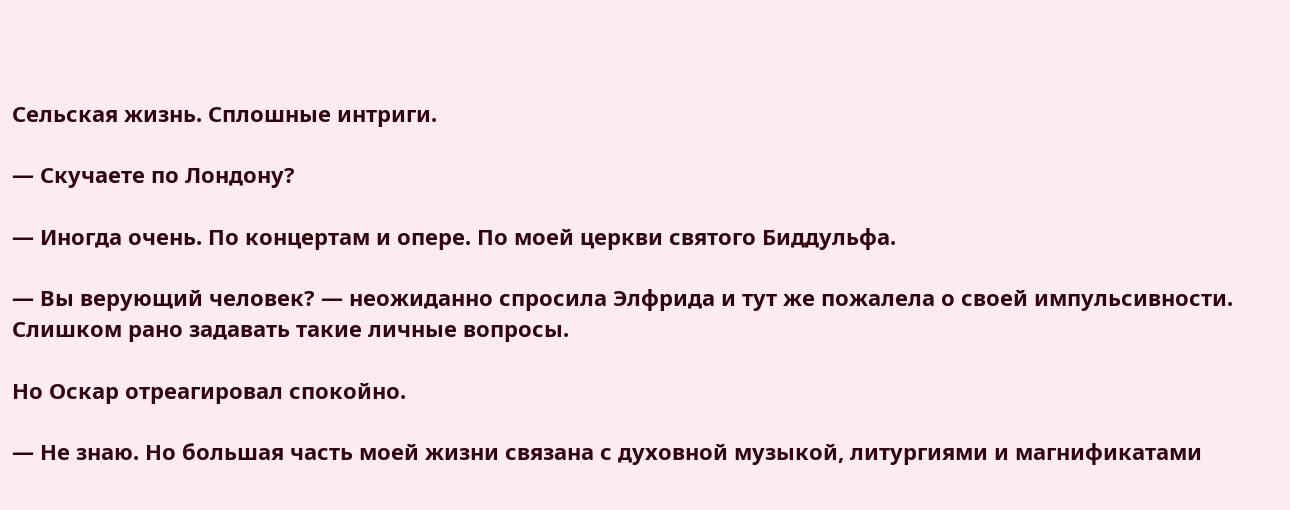Сельская жизнь. Сплошные интриги.

— Скучаете по Лондону?

— Иногда очень. По концертам и опере. По моей церкви святого Биддульфа.

— Вы верующий человек? — неожиданно спросила Элфрида и тут же пожалела о своей импульсивности. Слишком рано задавать такие личные вопросы.

Но Оскар отреагировал спокойно.

— Не знаю. Но большая часть моей жизни связана с духовной музыкой, литургиями и магнификатами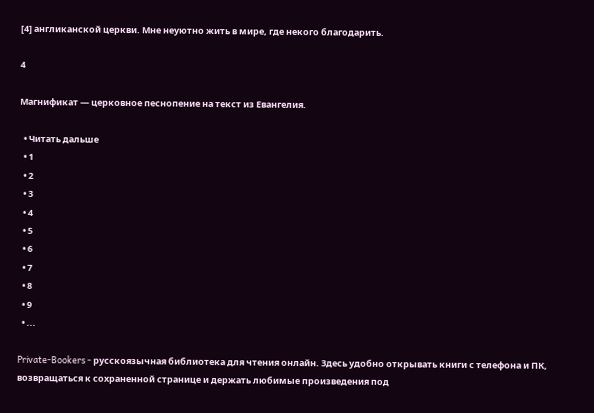[4] англиканской церкви. Мне неуютно жить в мире, где некого благодарить.

4

Магнификат — церковное песнопение на текст из Евангелия.

  • Читать дальше
  • 1
  • 2
  • 3
  • 4
  • 5
  • 6
  • 7
  • 8
  • 9
  • ...

Private-Bookers - русскоязычная библиотека для чтения онлайн. Здесь удобно открывать книги с телефона и ПК, возвращаться к сохраненной странице и держать любимые произведения под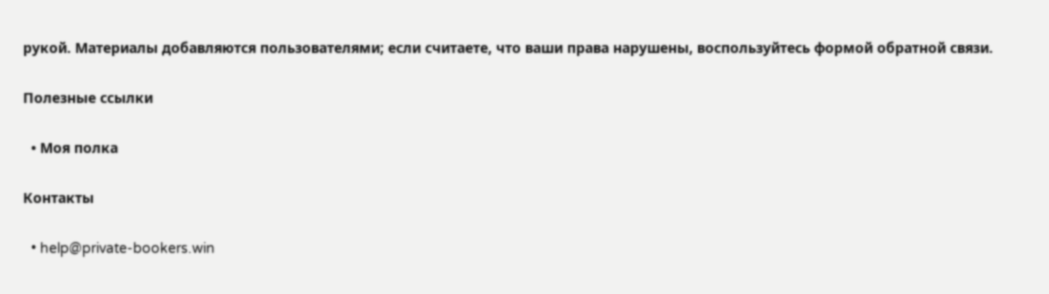рукой. Материалы добавляются пользователями; если считаете, что ваши права нарушены, воспользуйтесь формой обратной связи.

Полезные ссылки

  • Моя полка

Контакты

  • help@private-bookers.win